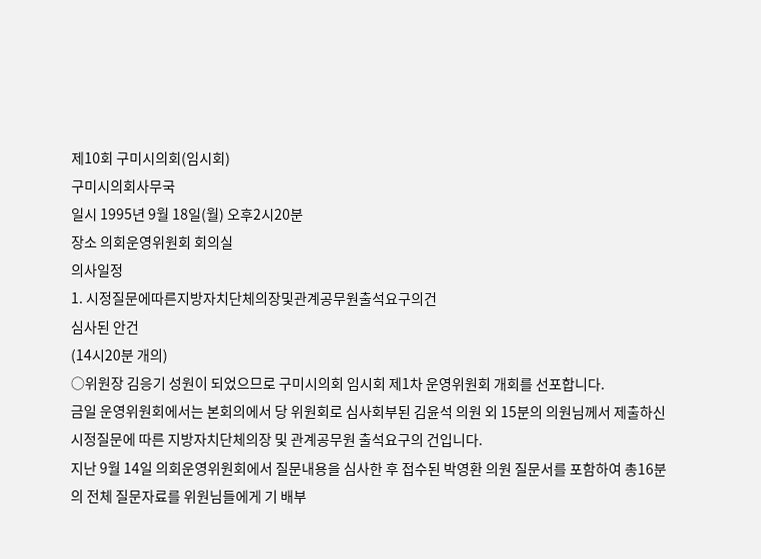제10회 구미시의회(임시회)
구미시의회사무국
일시 1995년 9월 18일(월) 오후2시20분
장소 의회운영위원회 회의실
의사일정
1. 시정질문에따른지방자치단체의장및관계공무원출석요구의건
심사된 안건
(14시20분 개의)
○위원장 김응기 성원이 되었으므로 구미시의회 임시회 제1차 운영위원회 개회를 선포합니다.
금일 운영위원회에서는 본회의에서 당 위원회로 심사회부된 김윤석 의원 외 15분의 의원님께서 제출하신 시정질문에 따른 지방자치단체의장 및 관계공무원 출석요구의 건입니다.
지난 9월 14일 의회운영위원회에서 질문내용을 심사한 후 접수된 박영환 의원 질문서를 포함하여 총16분의 전체 질문자료를 위원님들에게 기 배부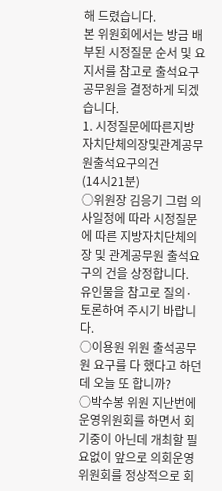해 드렸습니다.
본 위원회에서는 방금 배부된 시정질문 순서 및 요지서를 참고로 출석요구 공무원을 결정하게 되겠습니다.
1. 시정질문에따른지방자치단체의장및관계공무원출석요구의건
(14시21분)
○위원장 김응기 그럼 의사일정에 따라 시정질문에 따른 지방자치단체의장 및 관계공무원 출석요구의 건을 상정합니다.
유인물을 참고로 질의·토론하여 주시기 바랍니다.
○이용원 위원 출석공무원 요구를 다 했다고 하던데 오늘 또 합니까?
○박수봉 위원 지난번에 운영위원회를 하면서 회기중이 아닌데 개최할 필요없이 앞으로 의회운영위원회를 정상적으로 회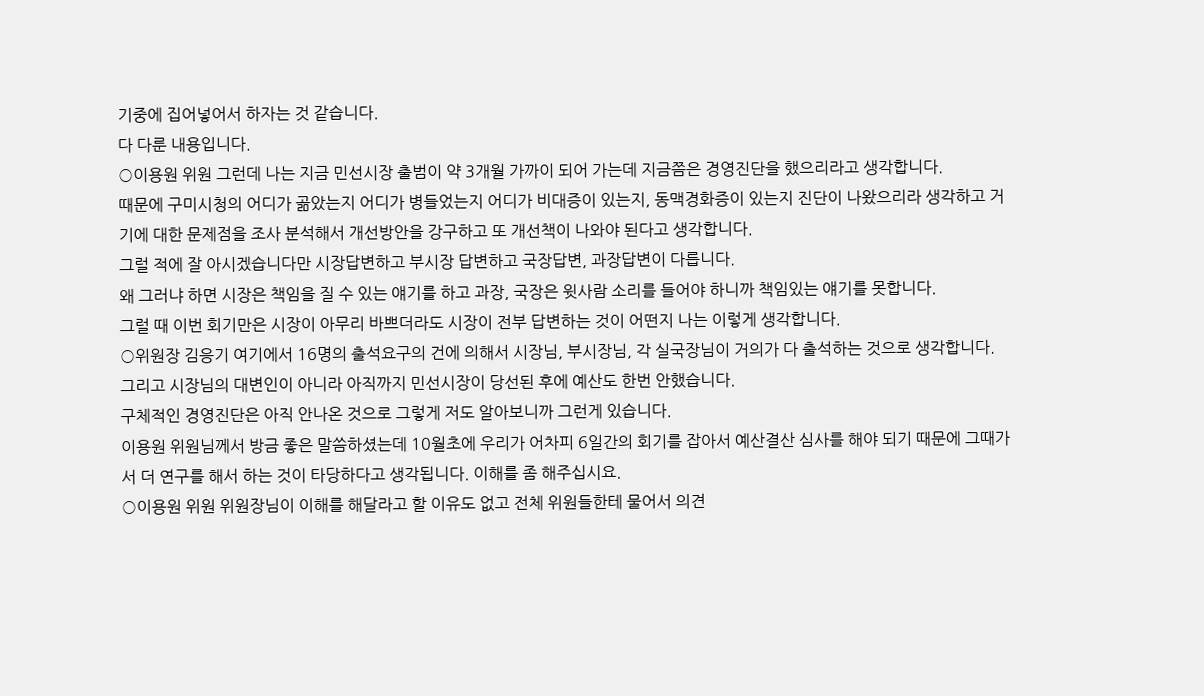기중에 집어넣어서 하자는 것 같습니다.
다 다룬 내용입니다.
○이용원 위원 그런데 나는 지금 민선시장 출범이 약 3개월 가까이 되어 가는데 지금쯤은 경영진단을 했으리라고 생각합니다.
때문에 구미시청의 어디가 곪았는지 어디가 병들었는지 어디가 비대증이 있는지, 동맥경화증이 있는지 진단이 나왔으리라 생각하고 거기에 대한 문제점을 조사 분석해서 개선방안을 강구하고 또 개선책이 나와야 된다고 생각합니다.
그럴 적에 잘 아시겠습니다만 시장답변하고 부시장 답변하고 국장답변, 과장답변이 다릅니다.
왜 그러냐 하면 시장은 책임을 질 수 있는 얘기를 하고 과장, 국장은 윗사람 소리를 들어야 하니까 책임있는 얘기를 못합니다.
그럴 때 이번 회기만은 시장이 아무리 바쁘더라도 시장이 전부 답변하는 것이 어떤지 나는 이렇게 생각합니다.
○위원장 김응기 여기에서 16명의 출석요구의 건에 의해서 시장님, 부시장님, 각 실국장님이 거의가 다 출석하는 것으로 생각합니다.
그리고 시장님의 대변인이 아니라 아직까지 민선시장이 당선된 후에 예산도 한번 안했습니다.
구체적인 경영진단은 아직 안나온 것으로 그렇게 저도 알아보니까 그런게 있습니다.
이용원 위원님께서 방금 좋은 말씀하셨는데 10월초에 우리가 어차피 6일간의 회기를 잡아서 예산결산 심사를 해야 되기 때문에 그때가서 더 연구를 해서 하는 것이 타당하다고 생각됩니다. 이해를 좀 해주십시요.
○이용원 위원 위원장님이 이해를 해달라고 할 이유도 없고 전체 위원들한테 물어서 의견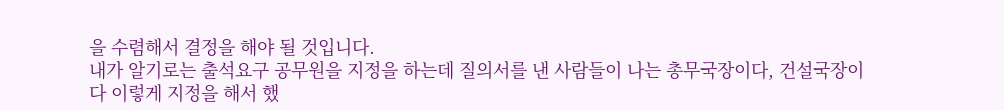을 수렴해서 결정을 해야 될 것입니다.
내가 알기로는 출석요구 공무원을 지정을 하는데 질의서를 낸 사람들이 나는 총무국장이다, 건설국장이다 이렇게 지정을 해서 했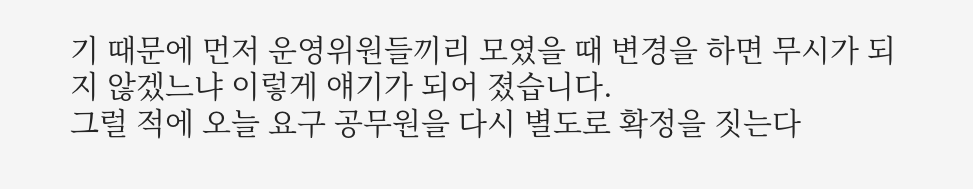기 때문에 먼저 운영위원들끼리 모였을 때 변경을 하면 무시가 되지 않겠느냐 이렇게 얘기가 되어 졌습니다.
그럴 적에 오늘 요구 공무원을 다시 별도로 확정을 짓는다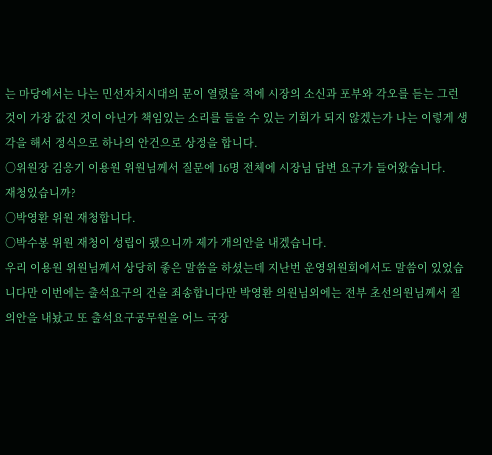는 마당에서는 나는 민선자치시대의 문이 열렸을 적에 시장의 소신과 포부와 각오를 듣는 그런 것이 가장 값진 것이 아닌가 책임있는 소리를 들을 수 있는 기회가 되지 않겠는가 나는 이렇게 생각을 해서 정식으로 하나의 안건으로 상정을 합니다.
○위원장 김응기 이용원 위원님께서 질문에 16명 전체에 시장님 답변 요구가 들어왔습니다.
재청있습니까?
○박영환 위원 재청합니다.
○박수봉 위원 재청이 성립이 됐으니까 제가 개의안을 내겠습니다.
우리 이용원 위원님께서 상당히 좋은 말씀을 하셨는데 지난번 운영위원회에서도 말씀이 있었습니다만 이번에는 출석요구의 건을 죄송합니다만 박영환 의원님외에는 전부 초선의원님께서 질의안을 내놨고 또 출석요구공무원을 어느 국장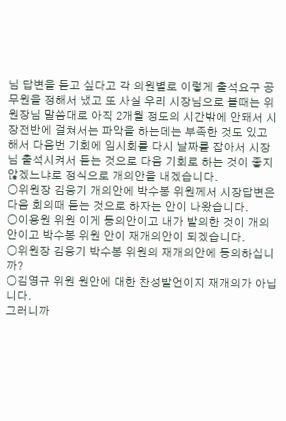님 답변을 듣고 싶다고 각 의원별로 이렇게 출석요구 공무원을 정해서 냈고 또 사실 우리 시장님으로 볼때는 위원장님 말씀대로 아직 2개월 정도의 시간밖에 안돼서 시장전반에 걸쳐서는 파악을 하는데는 부족한 것도 있고 해서 다음번 기회에 임시회를 다시 날짜를 잡아서 시장님 출석시켜서 듣는 것으로 다음 기회로 하는 것이 좋지 않겠느냐로 정식으로 개의안을 내겠습니다.
○위원장 김응기 개의안에 박수봉 위원께서 시장답변은 다음 회의때 듣는 것으로 하자는 안이 나왔습니다.
○이용원 위원 이게 동의안이고 내가 발의한 것이 개의안이고 박수봉 위원 안이 재개의안이 되겠습니다.
○위원장 김응기 박수봉 위원의 재개의안에 동의하십니까?
○김영규 위원 원안에 대한 찬성발언이지 재개의가 아닙니다.
그러니까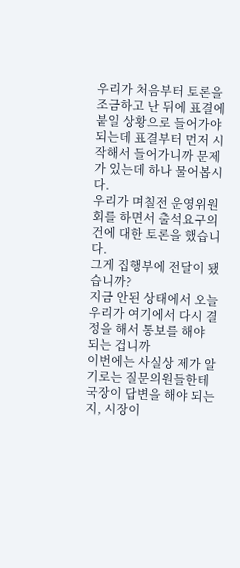우리가 처음부터 토론을 조금하고 난 뒤에 표결에 붙일 상황으로 들어가야 되는데 표결부터 먼저 시작해서 들어가니까 문제가 있는데 하나 물어봅시다.
우리가 며칠전 운영위원회를 하면서 출석요구의 건에 대한 토론을 했습니다.
그게 집행부에 전달이 됐습니까?
지금 안된 상태에서 오늘 우리가 여기에서 다시 결정을 해서 통보를 해야 되는 겁니까
이번에는 사실상 제가 알기로는 질문의원들한테 국장이 답변을 해야 되는지, 시장이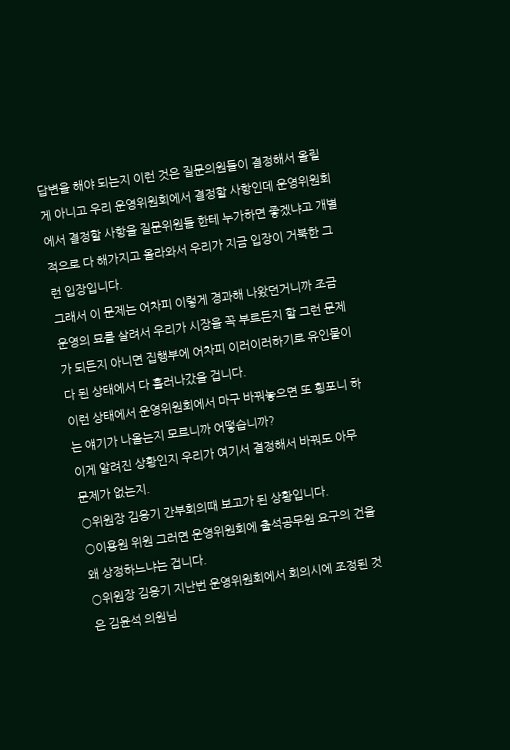답변을 해야 되는지 이런 것은 질문의원들이 결정해서 올릴 게 아니고 우리 운영위원회에서 결정할 사항인데 운영위원회에서 결정할 사항을 질문위원들 한테 누가하면 좋겠냐고 개별적으로 다 해가지고 올라와서 우리가 지금 입장이 거북한 그런 입장입니다.
그래서 이 문제는 어차피 이렇게 경과해 나왔던거니까 조금 운영의 묘를 살려서 우리가 시장을 꼭 부르든지 할 그런 문제가 되든지 아니면 집행부에 어차피 이러이러하기로 유인물이 다 된 상태에서 다 흘러나갔을 겁니다.
이런 상태에서 운영위원회에서 마구 바꿔놓으면 또 횡포니 하는 얘기가 나올는지 모르니까 어떻습니까?
이게 알려진 상황인지 우리가 여기서 결정해서 바꿔도 아무 문제가 없는지.
○위원장 김응기 간부회의때 보고가 된 상황입니다.
○이용원 위원 그러면 운영위원회에 출석공무원 요구의 건을 왜 상정하느냐는 겁니다.
○위원장 김응기 지난번 운영위원회에서 회의시에 조정된 것은 김윤석 의원님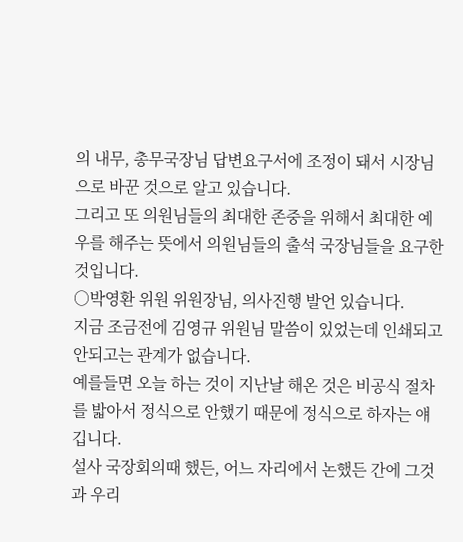의 내무, 총무국장님 답변요구서에 조정이 돼서 시장님으로 바꾼 것으로 알고 있습니다.
그리고 또 의원님들의 최대한 존중을 위해서 최대한 예우를 해주는 뜻에서 의원님들의 출석 국장님들을 요구한 것입니다.
○박영환 위원 위원장님, 의사진행 발언 있습니다.
지금 조금전에 김영규 위원님 말씀이 있었는데 인쇄되고 안되고는 관계가 없습니다.
예를들면 오늘 하는 것이 지난날 해온 것은 비공식 절차를 밟아서 정식으로 안했기 때문에 정식으로 하자는 얘깁니다.
설사 국장회의때 했든, 어느 자리에서 논했든 간에 그것과 우리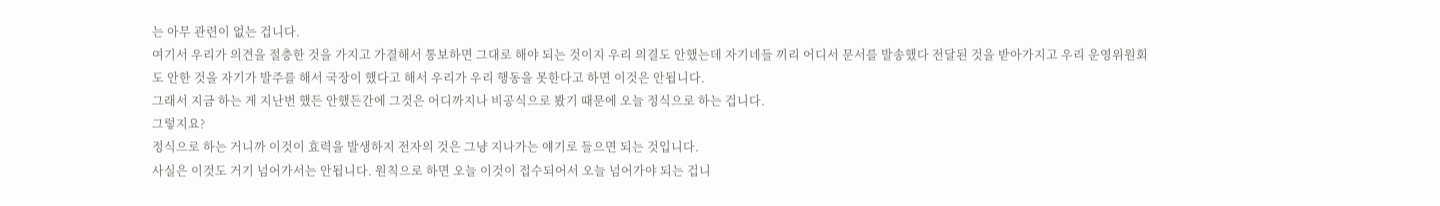는 아무 관련이 없는 겁니다.
여기서 우리가 의견을 절충한 것을 가지고 가결해서 통보하면 그대로 해야 되는 것이지 우리 의결도 안했는데 자기네들 끼리 어디서 문서를 발송했다 전달된 것을 받아가지고 우리 운영위원회도 안한 것을 자기가 발주를 해서 국장이 했다고 해서 우리가 우리 행동을 못한다고 하면 이것은 안됩니다.
그래서 지금 하는 게 지난번 했든 안했든간에 그것은 어디까지나 비공식으로 봤기 때문에 오늘 정식으로 하는 겁니다.
그렇지요?
정식으로 하는 거니까 이것이 효력을 발생하지 전자의 것은 그냥 지나가는 얘기로 들으면 되는 것입니다.
사실은 이것도 거기 넘어가서는 안됩니다. 원칙으로 하면 오늘 이것이 접수되어서 오늘 넘어가야 되는 겁니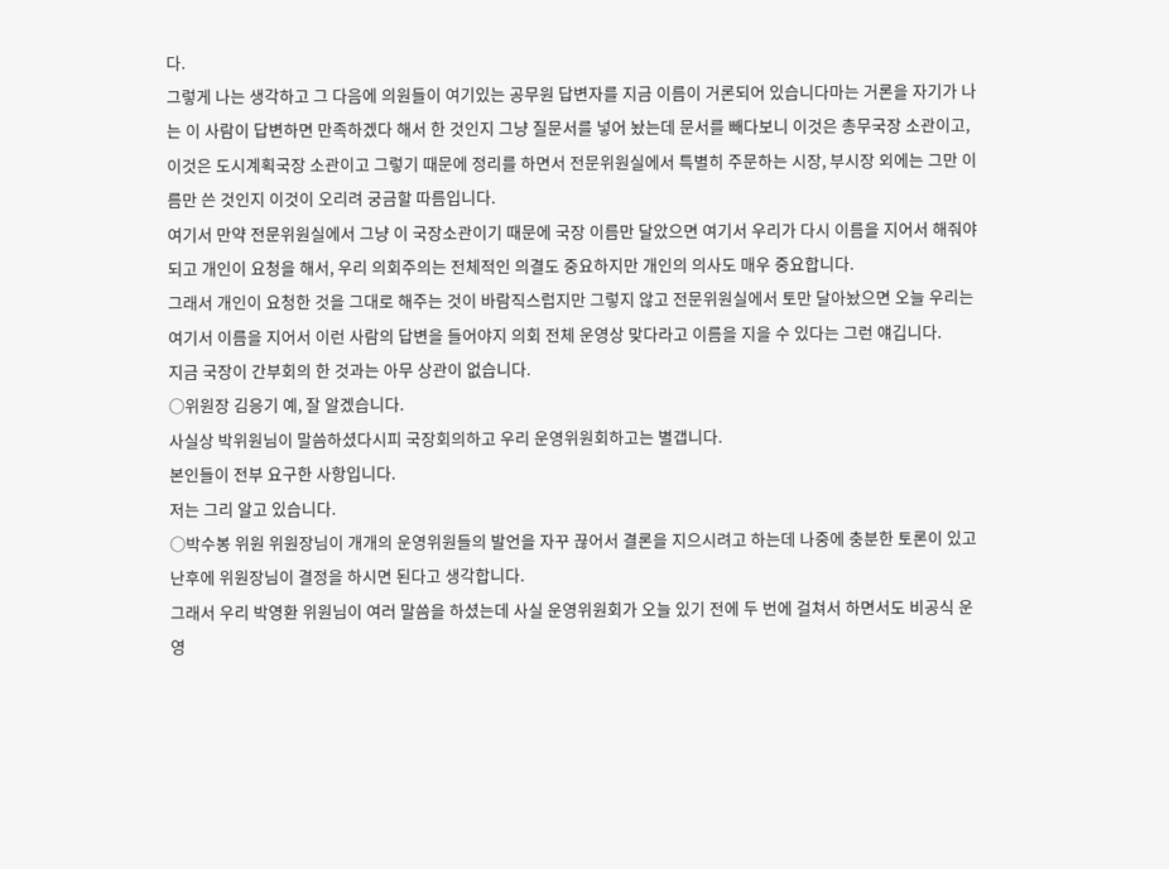다.
그렇게 나는 생각하고 그 다음에 의원들이 여기있는 공무원 답변자를 지금 이름이 거론되어 있습니다마는 거론을 자기가 나는 이 사람이 답변하면 만족하겠다 해서 한 것인지 그냥 질문서를 넣어 놨는데 문서를 빼다보니 이것은 총무국장 소관이고, 이것은 도시계획국장 소관이고 그렇기 때문에 정리를 하면서 전문위원실에서 특별히 주문하는 시장, 부시장 외에는 그만 이름만 쓴 것인지 이것이 오리려 궁금할 따름입니다.
여기서 만약 전문위원실에서 그냥 이 국장소관이기 때문에 국장 이름만 달았으면 여기서 우리가 다시 이름을 지어서 해줘야 되고 개인이 요청을 해서, 우리 의회주의는 전체적인 의결도 중요하지만 개인의 의사도 매우 중요합니다.
그래서 개인이 요청한 것을 그대로 해주는 것이 바람직스럽지만 그렇지 않고 전문위원실에서 토만 달아놨으면 오늘 우리는 여기서 이름을 지어서 이런 사람의 답변을 들어야지 의회 전체 운영상 맞다라고 이름을 지을 수 있다는 그런 얘깁니다.
지금 국장이 간부회의 한 것과는 아무 상관이 없습니다.
○위원장 김응기 예, 잘 알겠습니다.
사실상 박위원님이 말씀하셨다시피 국장회의하고 우리 운영위원회하고는 별갭니다.
본인들이 전부 요구한 사항입니다.
저는 그리 알고 있습니다.
○박수봉 위원 위원장님이 개개의 운영위원들의 발언을 자꾸 끊어서 결론을 지으시려고 하는데 나중에 충분한 토론이 있고 난후에 위원장님이 결정을 하시면 된다고 생각합니다.
그래서 우리 박영환 위원님이 여러 말씀을 하셨는데 사실 운영위원회가 오늘 있기 전에 두 번에 걸쳐서 하면서도 비공식 운영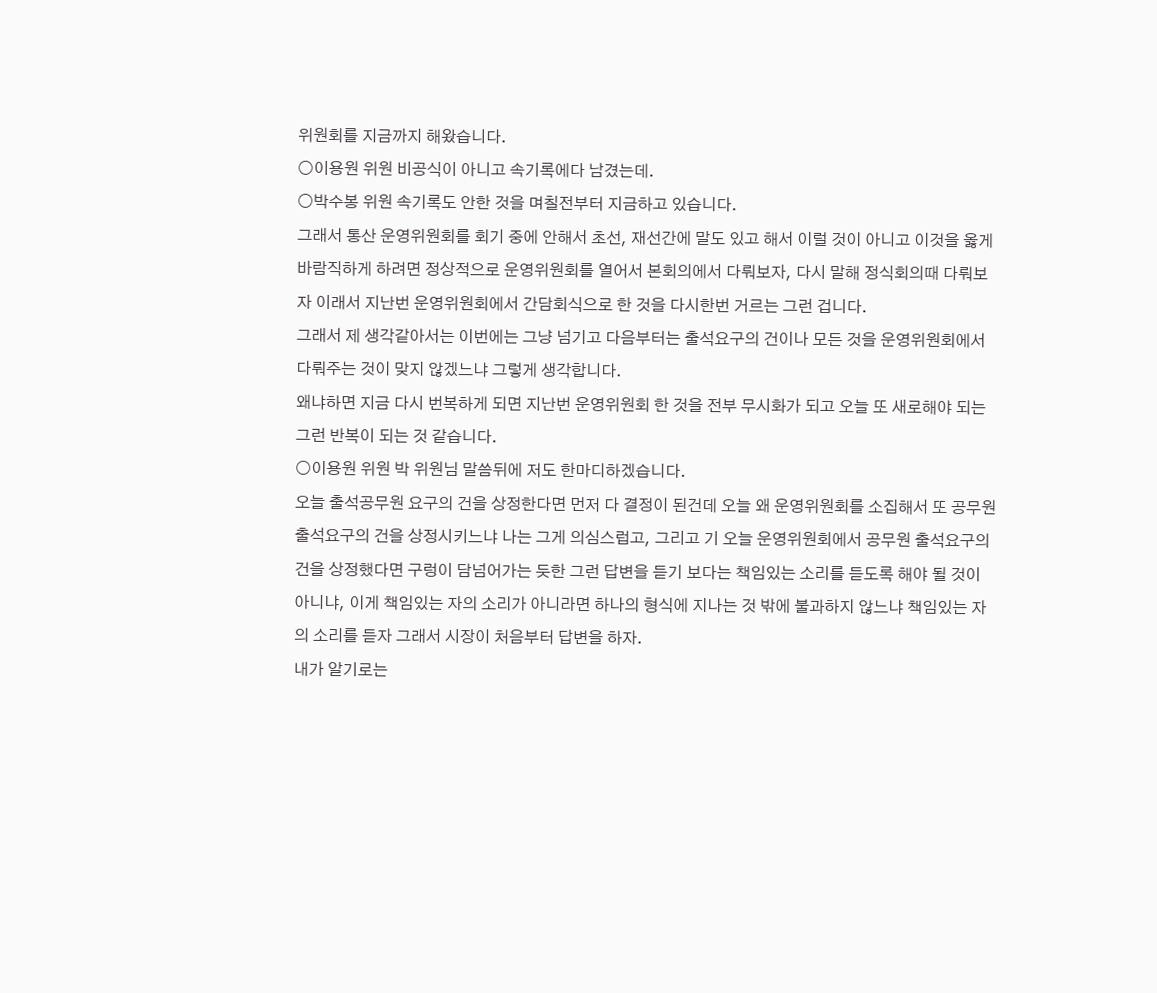위원회를 지금까지 해왔습니다.
○이용원 위원 비공식이 아니고 속기록에다 남겼는데.
○박수봉 위원 속기록도 안한 것을 며칠전부터 지금하고 있습니다.
그래서 통산 운영위원회를 회기 중에 안해서 초선, 재선간에 말도 있고 해서 이럴 것이 아니고 이것을 옳게 바람직하게 하려면 정상적으로 운영위원회를 열어서 본회의에서 다뤄보자, 다시 말해 정식회의때 다뤄보자 이래서 지난번 운영위원회에서 간담회식으로 한 것을 다시한번 거르는 그런 겁니다.
그래서 제 생각같아서는 이번에는 그냥 넘기고 다음부터는 출석요구의 건이나 모든 것을 운영위원회에서 다뤄주는 것이 맞지 않겠느냐 그렇게 생각합니다.
왜냐하면 지금 다시 번복하게 되면 지난번 운영위원회 한 것을 전부 무시화가 되고 오늘 또 새로해야 되는 그런 반복이 되는 것 같습니다.
○이용원 위원 박 위원님 말씀뒤에 저도 한마디하겠습니다.
오늘 출석공무원 요구의 건을 상정한다면 먼저 다 결정이 된건데 오늘 왜 운영위원회를 소집해서 또 공무원 출석요구의 건을 상정시키느냐 나는 그게 의심스럽고, 그리고 기 오늘 운영위원회에서 공무원 출석요구의 건을 상정했다면 구렁이 담넘어가는 듯한 그런 답변을 듣기 보다는 책임있는 소리를 듣도록 해야 될 것이 아니냐, 이게 책임있는 자의 소리가 아니라면 하나의 형식에 지나는 것 밖에 불과하지 않느냐 책임있는 자의 소리를 듣자 그래서 시장이 처음부터 답변을 하자.
내가 알기로는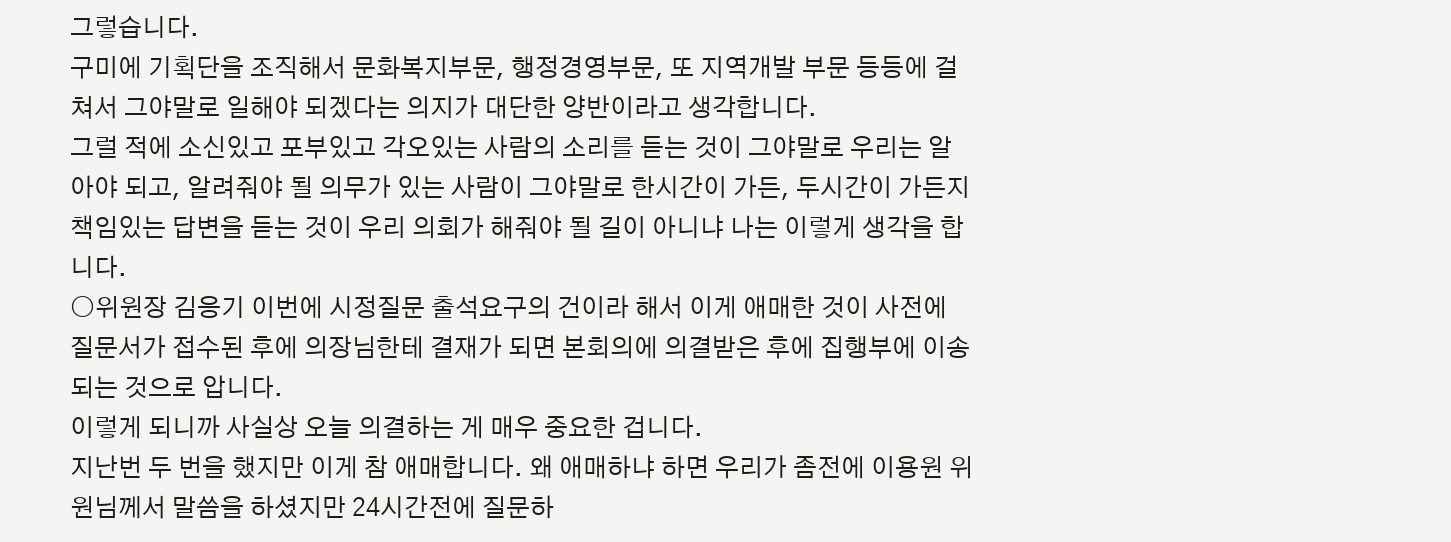그렇습니다.
구미에 기획단을 조직해서 문화복지부문, 행정경영부문, 또 지역개발 부문 등등에 걸쳐서 그야말로 일해야 되겠다는 의지가 대단한 양반이라고 생각합니다.
그럴 적에 소신있고 포부있고 각오있는 사람의 소리를 듣는 것이 그야말로 우리는 알아야 되고, 알려줘야 될 의무가 있는 사람이 그야말로 한시간이 가든, 두시간이 가든지 책임있는 답변을 듣는 것이 우리 의회가 해줘야 될 길이 아니냐 나는 이렇게 생각을 합니다.
○위원장 김응기 이번에 시정질문 출석요구의 건이라 해서 이게 애매한 것이 사전에 질문서가 접수된 후에 의장님한테 결재가 되면 본회의에 의결받은 후에 집행부에 이송되는 것으로 압니다.
이렇게 되니까 사실상 오늘 의결하는 게 매우 중요한 겁니다.
지난번 두 번을 했지만 이게 참 애매합니다. 왜 애매하냐 하면 우리가 좀전에 이용원 위원님께서 말씀을 하셨지만 24시간전에 질문하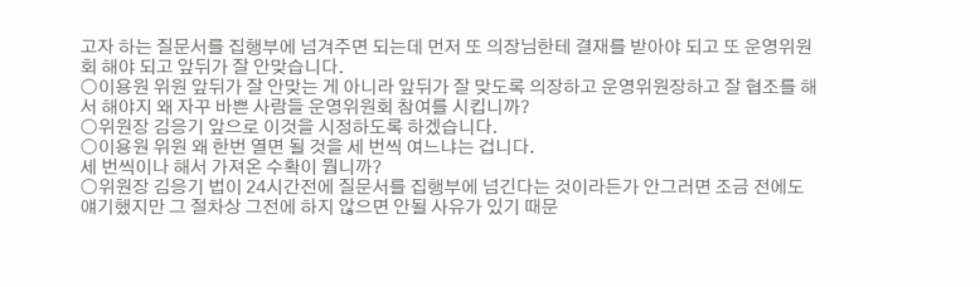고자 하는 질문서를 집행부에 넘겨주면 되는데 먼저 또 의장님한테 결재를 받아야 되고 또 운영위원회 해야 되고 앞뒤가 잘 안맞습니다.
○이용원 위원 앞뒤가 잘 안맞는 게 아니라 앞뒤가 잘 맞도록 의장하고 운영위원장하고 잘 협조를 해서 해야지 왜 자꾸 바쁜 사람들 운영위원회 참여를 시킵니까?
○위원장 김응기 앞으로 이것을 시정하도록 하겠습니다.
○이용원 위원 왜 한번 열면 될 것을 세 번씩 여느냐는 겁니다.
세 번씩이나 해서 가져온 수확이 뭡니까?
○위원장 김응기 법이 24시간전에 질문서를 집행부에 넘긴다는 것이라든가 안그러면 조금 전에도 얘기했지만 그 절차상 그전에 하지 않으면 안될 사유가 있기 때문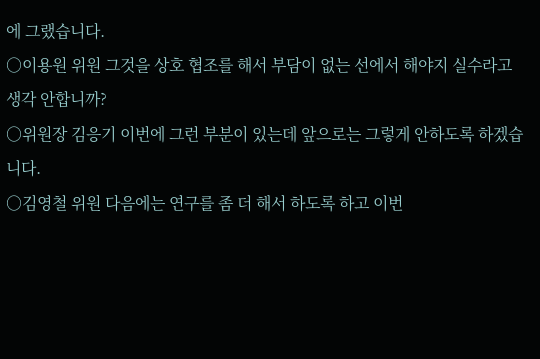에 그랬습니다.
○이용원 위원 그것을 상호 협조를 해서 부담이 없는 선에서 해야지 실수라고 생각 안합니까?
○위원장 김응기 이번에 그런 부분이 있는데 앞으로는 그렇게 안하도록 하겠습니다.
○김영철 위원 다음에는 연구를 좀 더 해서 하도록 하고 이번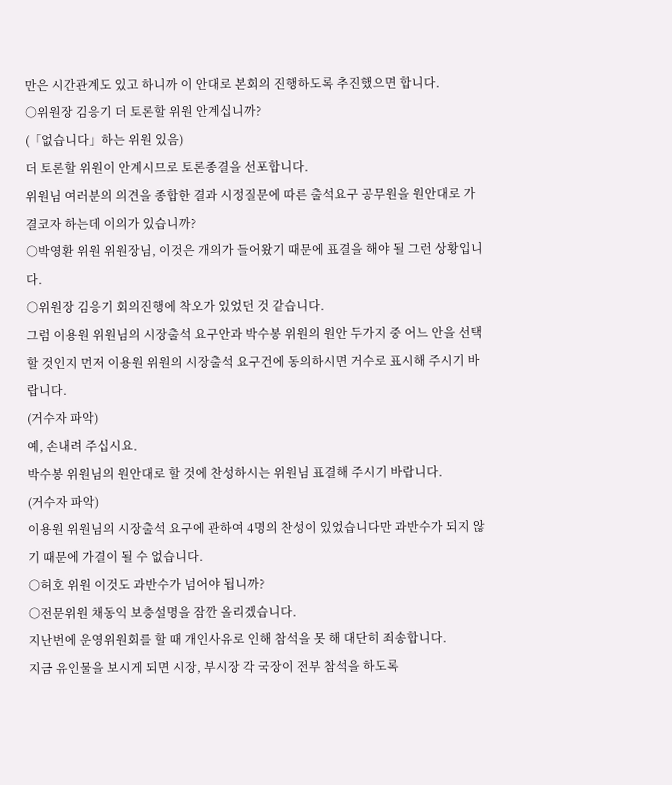만은 시간관계도 있고 하니까 이 안대로 본회의 진행하도록 추진했으면 합니다.
○위원장 김응기 더 토론할 위원 안계십니까?
(「없습니다」하는 위원 있음)
더 토론할 위원이 안계시므로 토론종결을 선포합니다.
위원님 여러분의 의견을 종합한 결과 시정질문에 따른 출석요구 공무원을 원안대로 가결코자 하는데 이의가 있습니까?
○박영환 위원 위원장님, 이것은 개의가 들어왔기 때문에 표결을 해야 될 그런 상황입니다.
○위원장 김응기 회의진행에 착오가 있었던 것 같습니다.
그럼 이용원 위원님의 시장출석 요구안과 박수봉 위원의 원안 두가지 중 어느 안을 선택할 것인지 먼저 이용원 위원의 시장출석 요구건에 동의하시면 거수로 표시해 주시기 바랍니다.
(거수자 파악)
예, 손내려 주십시요.
박수봉 위원님의 원안대로 할 것에 찬성하시는 위원님 표결해 주시기 바랍니다.
(거수자 파악)
이용원 위원님의 시장출석 요구에 관하여 4명의 찬성이 있었습니다만 과반수가 되지 않기 때문에 가결이 될 수 없습니다.
○허호 위원 이것도 과반수가 넘어야 됩니까?
○전문위원 채동익 보충설명을 잠깐 올리겠습니다.
지난번에 운영위원회를 할 때 개인사유로 인해 참석을 못 해 대단히 죄송합니다.
지금 유인물을 보시게 되면 시장, 부시장 각 국장이 전부 참석을 하도록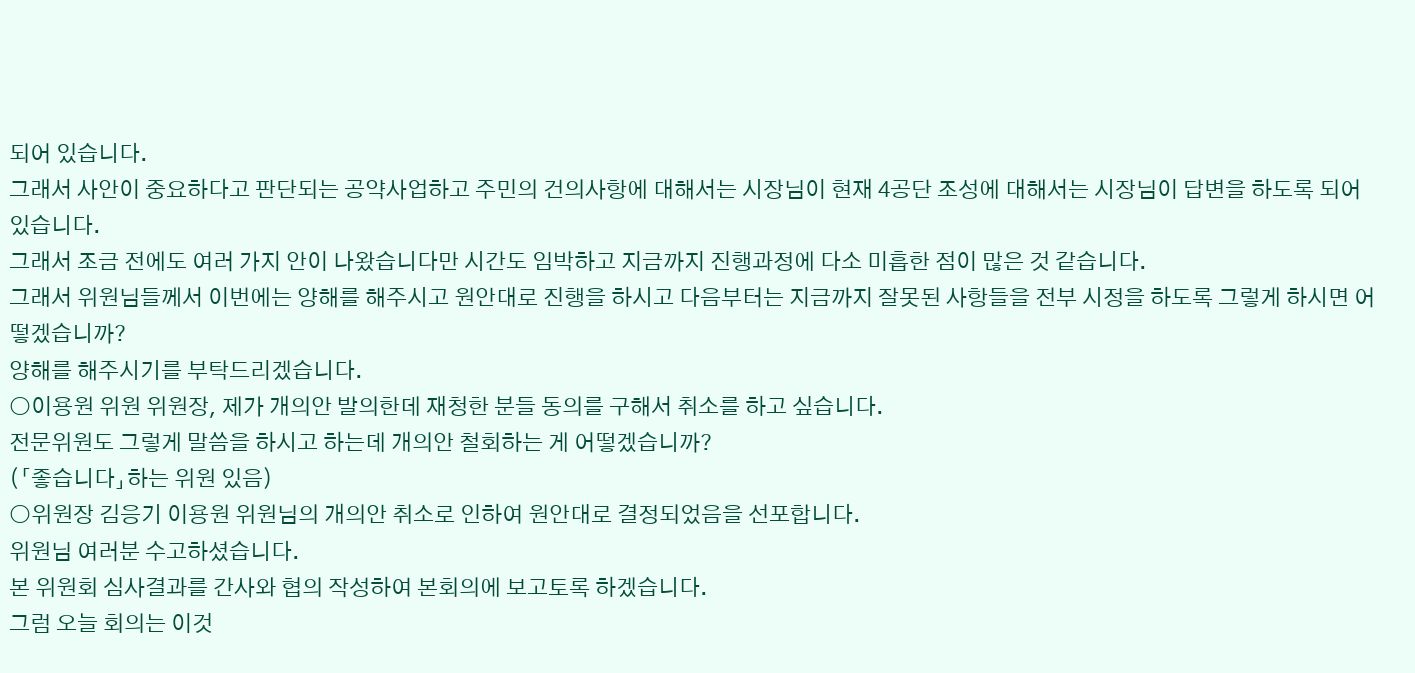되어 있습니다.
그래서 사안이 중요하다고 판단되는 공약사업하고 주민의 건의사항에 대해서는 시장님이 현재 4공단 조성에 대해서는 시장님이 답변을 하도록 되어 있습니다.
그래서 조금 전에도 여러 가지 안이 나왔습니다만 시간도 임박하고 지금까지 진행과정에 다소 미흡한 점이 많은 것 같습니다.
그래서 위원님들께서 이번에는 양해를 해주시고 원안대로 진행을 하시고 다음부터는 지금까지 잘못된 사항들을 전부 시정을 하도록 그렇게 하시면 어떻겠습니까?
양해를 해주시기를 부탁드리겠습니다.
○이용원 위원 위원장, 제가 개의안 발의한데 재청한 분들 동의를 구해서 취소를 하고 싶습니다.
전문위원도 그렇게 말씀을 하시고 하는데 개의안 철회하는 게 어떻겠습니까?
(「좋습니다」하는 위원 있음)
○위원장 김응기 이용원 위원님의 개의안 취소로 인하여 원안대로 결정되었음을 선포합니다.
위원님 여러분 수고하셨습니다.
본 위원회 심사결과를 간사와 협의 작성하여 본회의에 보고토록 하겠습니다.
그럼 오늘 회의는 이것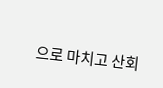으로 마치고 산회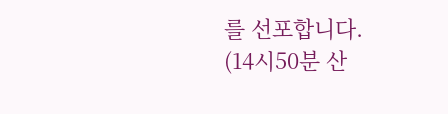를 선포합니다.
(14시50분 산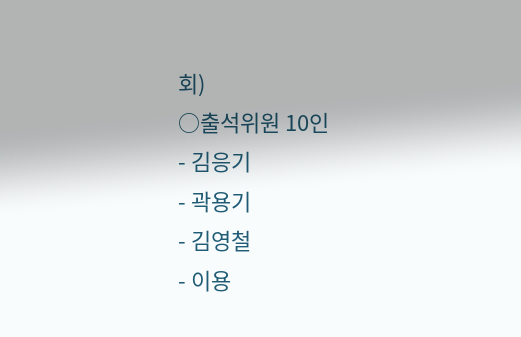회)
○출석위원 10인
- 김응기
- 곽용기
- 김영철
- 이용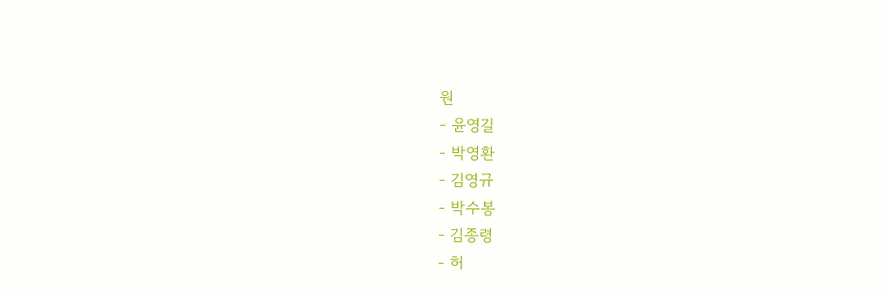원
- 윤영길
- 박영환
- 김영규
- 박수봉
- 김종령
- 허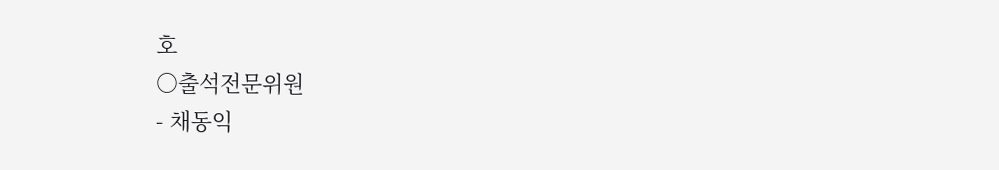호
○출석전문위원
- 채동익